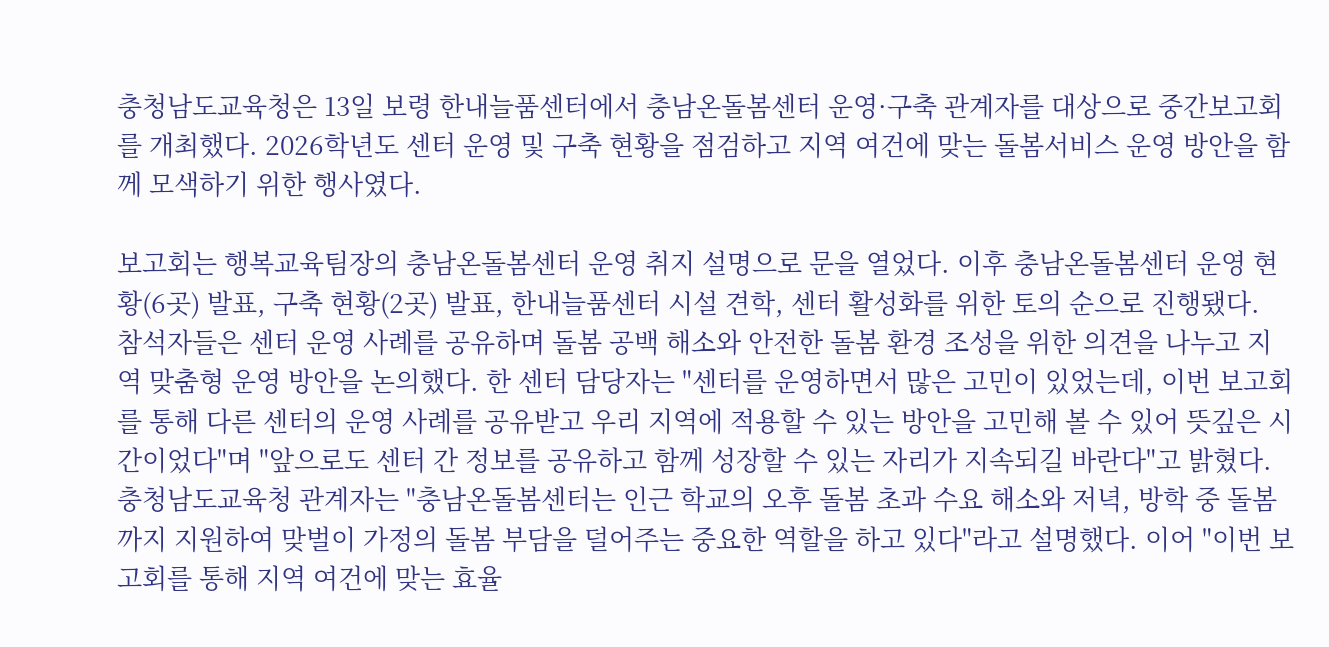충청남도교육청은 13일 보령 한내늘품센터에서 충남온돌봄센터 운영·구축 관계자를 대상으로 중간보고회를 개최했다. 2026학년도 센터 운영 및 구축 현황을 점검하고 지역 여건에 맞는 돌봄서비스 운영 방안을 함께 모색하기 위한 행사였다.

보고회는 행복교육팀장의 충남온돌봄센터 운영 취지 설명으로 문을 열었다. 이후 충남온돌봄센터 운영 현황(6곳) 발표, 구축 현황(2곳) 발표, 한내늘품센터 시설 견학, 센터 활성화를 위한 토의 순으로 진행됐다.
참석자들은 센터 운영 사례를 공유하며 돌봄 공백 해소와 안전한 돌봄 환경 조성을 위한 의견을 나누고 지역 맞춤형 운영 방안을 논의했다. 한 센터 담당자는 "센터를 운영하면서 많은 고민이 있었는데, 이번 보고회를 통해 다른 센터의 운영 사례를 공유받고 우리 지역에 적용할 수 있는 방안을 고민해 볼 수 있어 뜻깊은 시간이었다"며 "앞으로도 센터 간 정보를 공유하고 함께 성장할 수 있는 자리가 지속되길 바란다"고 밝혔다.
충청남도교육청 관계자는 "충남온돌봄센터는 인근 학교의 오후 돌봄 초과 수요 해소와 저녁, 방학 중 돌봄까지 지원하여 맞벌이 가정의 돌봄 부담을 덜어주는 중요한 역할을 하고 있다"라고 설명했다. 이어 "이번 보고회를 통해 지역 여건에 맞는 효율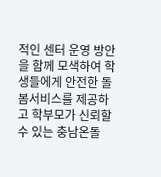적인 센터 운영 방안을 함께 모색하여 학생들에게 안전한 돌봄서비스를 제공하고 학부모가 신뢰할 수 있는 충남온돌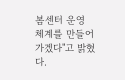봄센터 운영 체계를 만들어 가겠다"고 밝혔다.